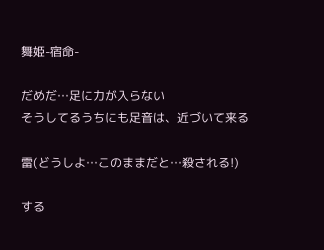舞姫-宿命-

だめだ…足に力が入らない
そうしてるうちにも足音は、近づいて来る

雷(どうしよ…このままだと…殺される!)

する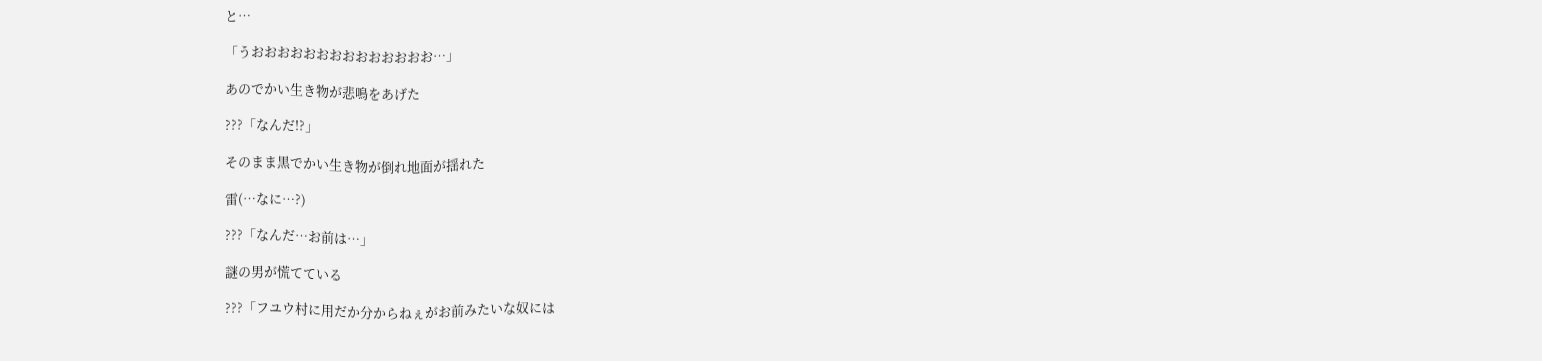と…

「うおおおおおおおおおおおおおお…」

あのでかい生き物が悲鳴をあげた

???「なんだ!?」

そのまま黒でかい生き物が倒れ地面が揺れた

雷(…なに…?)

???「なんだ…お前は…」

謎の男が慌てている

???「フユウ村に用だか分からねぇがお前みたいな奴には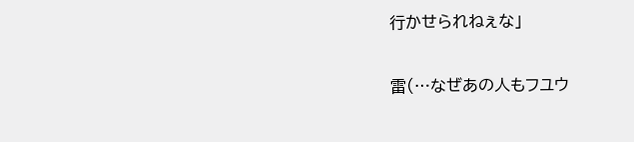行かせられねぇな」

雷(…なぜあの人もフユウ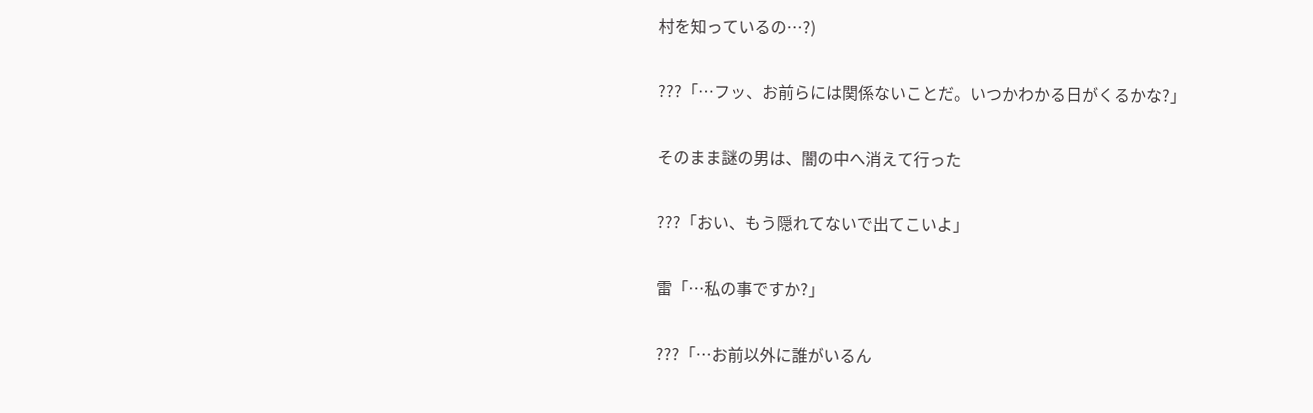村を知っているの…?)

???「…フッ、お前らには関係ないことだ。いつかわかる日がくるかな?」

そのまま謎の男は、闇の中へ消えて行った

???「おい、もう隠れてないで出てこいよ」

雷「…私の事ですか?」

???「…お前以外に誰がいるん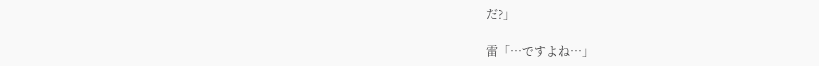だ?」

雷「…ですよね…」